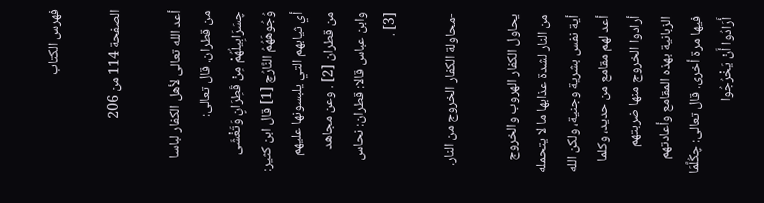فهرس الكتاب

الصفحة 114 من 206

أعد الله تعالى لأهل الكفار لباسا من قطران. قال تعالى: چسَرَابِيلُهُمْ مِنْ قَطِرَانٍ وَتَغْشَى وُجُوهَهُمُ النَّارُچ [1] قال ابن كثير: أي ثيابهم التي يلبسونها عليهم من قطران [2] . وعن مجاهد وابن عباس قالا: قطران: نحاس [3] .

-محاولة الكفار الخروج من النار.

يحاول الكفار الهروب والخروج من النار لشدة عذابها ما لا يتحمله أية نفس بشرية وجنية، ولكن الله أعد لهم مقامع من حديد، وكلما أرادوا الخروج منها ضربتهم الزبانية بهذه المقامع وأعادتهم فيها مرة أخرى. قال تعالى: چكُلَّمَا أَرَادُوا أَنْ يَخْرُجُوا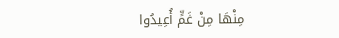مِنْهَا مِنْ غَمٍّ أُعِيدُوا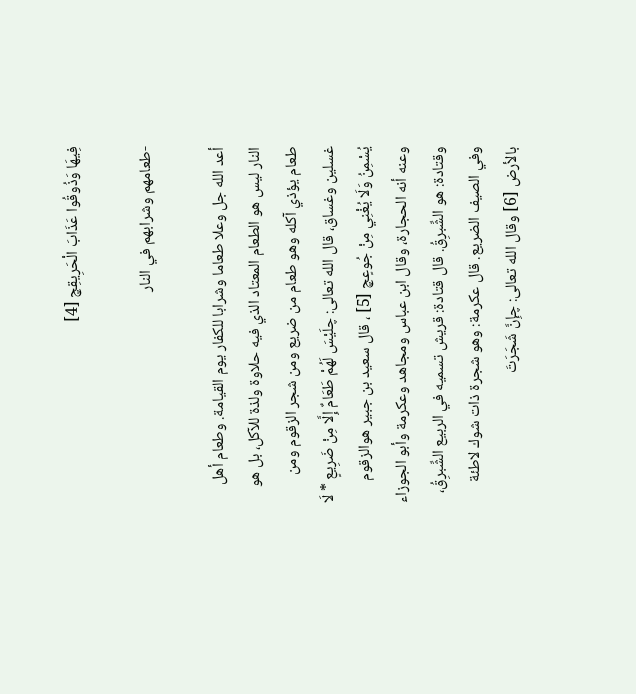فِيهَا وَذُوقُوا عَذَابَ الْحَرِيقِچ [4]

-طعامهم وشرابهم في النار

أعد الله جل وعلا طعاما وشرابا للكفار يوم القيامة. وطعام أهل النار ليس هو الطعام المعتاد الذي فيه حلاوة ولذة للآكل، بل هو طعام يؤذي آكله وهو طعام من ضريع ومن شجر الزقوم ومن غسلين وغساق، قال الله تعالى: چلَيْسَ لَهُمْ طَعَامٌ إِلَّا مِنْ ضَرِيعٍ * لَا يُسْمِنُ وَلَا يُغْنِي مِنْ جُوعٍچ [5] ، قال سعيد بن جبير هوالزقوم وعنه أنه الحجارة، وقال ابن عباس ومجاهد وعكرمة وأبو الجوزاء وقتادة: هو الشِّبرِقُ. قال قتادة: قريش تسميه في الربيع الشِّبرِقُ، وفي الصيف الضريع. قال عكرمة: وهو شجرة ذات شوك لاطئة بالأرض [6] وقال الله تعالى: چإِنَّ شَجَرَتَ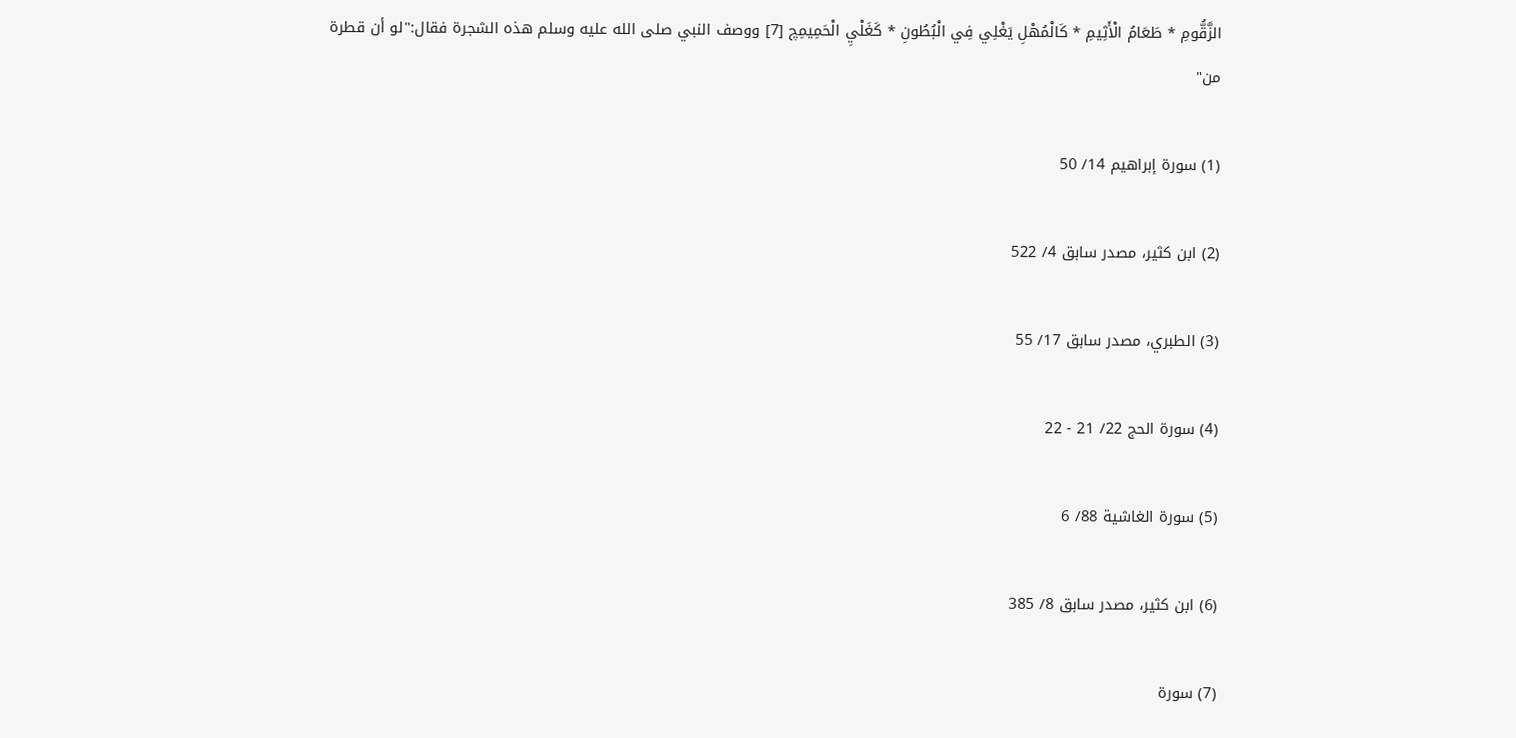الزَّقُّومِ * طَعَامُ الْأَثِيمِ * كَالْمُهْلِ يَغْلِي فِي الْبُطُونِ * كَغَلْيِ الْحَمِيمِچ [7] ووصف النبي صلى الله عليه وسلم هذه الشجرة فقال:"لو أن قطرة من"

(1) سورة إبراهيم 14/ 50

(2) ابن كثير، مصدر سابق 4/ 522

(3) الطبري، مصدر سابق 17/ 55

(4) سورة الحج 22/ 21 - 22

(5) سورة الغاشية 88/ 6

(6) ابن كثير، مصدر سابق 8/ 385

(7) سورة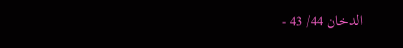الدخان 44/ 43 -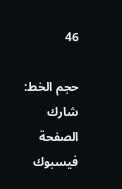46

حجم الخط:
شارك الصفحة
فيسبوك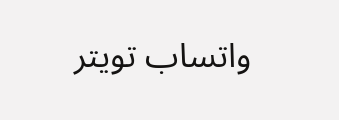واتساب تويتر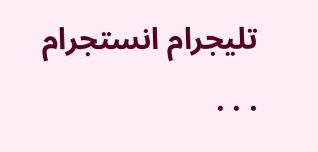تليجرام انستجرام
. . .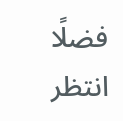فضلًا انتظر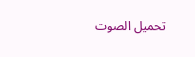تحميل الصوت